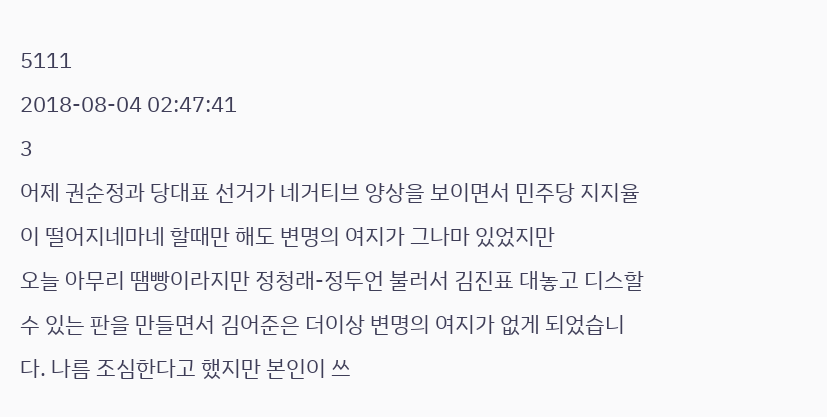5111
2018-08-04 02:47:41
3
어제 권순정과 당대표 선거가 네거티브 양상을 보이면서 민주당 지지율이 떨어지네마네 할때만 해도 변명의 여지가 그나마 있었지만
오늘 아무리 땜빵이라지만 정청래-정두언 불러서 김진표 대놓고 디스할 수 있는 판을 만들면서 김어준은 더이상 변명의 여지가 없게 되었습니다. 나름 조심한다고 했지만 본인이 쓰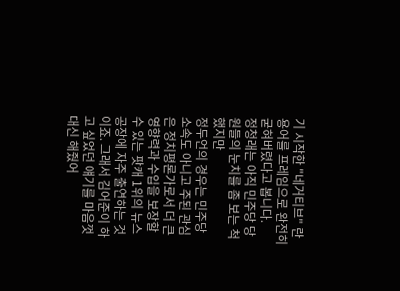기 시작한 "네거티브" 란 용어를 프레임으로 완전히 굳혀버렸다고 봅니다.
정청래는 아직 민주당 당원들의 눈치를 좀 보는 척 했지만
정두언의 경우는 민주당 소속도 아니고 주된 관심은 정치평론가로서 더 큰 영향력과 수입을 보장할 수 있는 팟캐 1위의 뉴스공장에 자주 출연하는 것이죠. 그래서 김어준이 하고 싶었던 얘기를 마음껏 대신 해줬어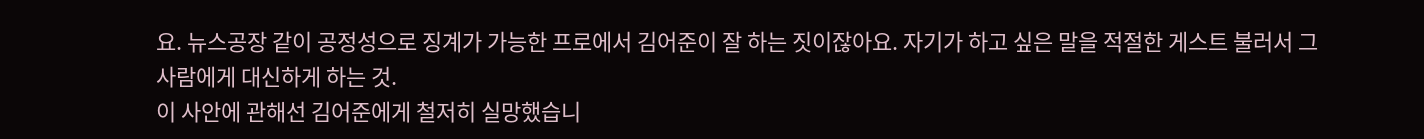요. 뉴스공장 같이 공정성으로 징계가 가능한 프로에서 김어준이 잘 하는 짓이잖아요. 자기가 하고 싶은 말을 적절한 게스트 불러서 그 사람에게 대신하게 하는 것.
이 사안에 관해선 김어준에게 철저히 실망했습니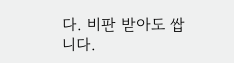다. 비판 받아도 쌉니다.